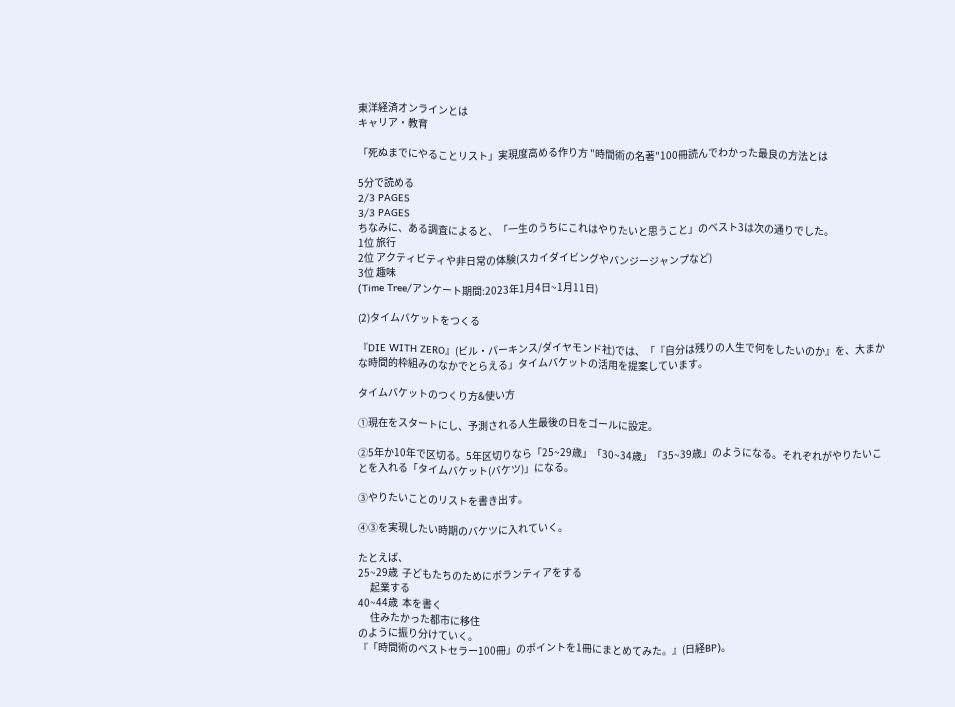東洋経済オンラインとは
キャリア・教育

「死ぬまでにやることリスト」実現度高める作り方 "時間術の名著"100冊読んでわかった最良の方法とは

5分で読める
2/3 PAGES
3/3 PAGES
ちなみに、ある調査によると、「一生のうちにこれはやりたいと思うこと」のベスト3は次の通りでした。
1位 旅行
2位 アクティビティや非日常の体験(スカイダイビングやバンジージャンプなど)
3位 趣味
(Time Tree/アンケート期間:2023年1月4日~1月11日)

(2)タイムバケットをつくる

『DIE WITH ZERO』(ビル・パーキンス/ダイヤモンド社)では、「『自分は残りの人生で何をしたいのか』を、大まかな時間的枠組みのなかでとらえる」タイムバケットの活用を提案しています。

タイムバケットのつくり方&使い方

①現在をスタートにし、予測される人生最後の日をゴールに設定。

②5年か10年で区切る。5年区切りなら「25~29歳」「30~34歳」「35~39歳」のようになる。それぞれがやりたいことを入れる「タイムバケット(バケツ)」になる。

③やりたいことのリストを書き出す。

④③を実現したい時期のバケツに入れていく。

たとえば、
25~29歳  子どもたちのためにボランティアをする
      起業する
40~44歳  本を書く
      住みたかった都市に移住
のように振り分けていく。
『「時間術のベストセラー100冊」のポイントを1冊にまとめてみた。』(日経BP)。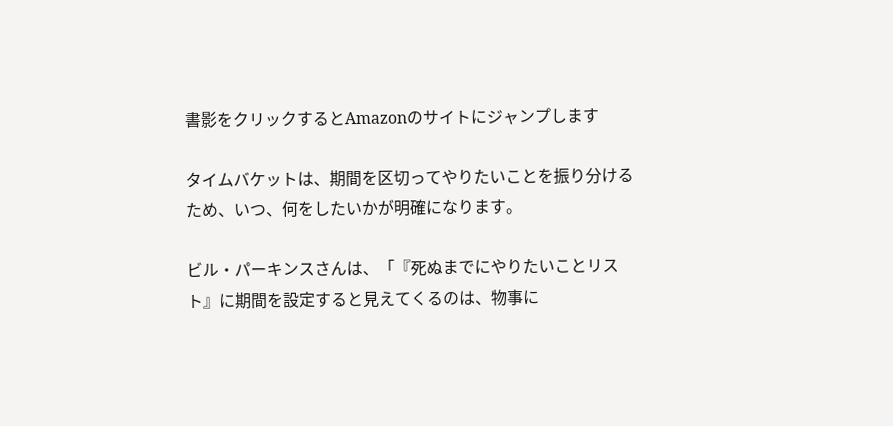書影をクリックするとAmazonのサイトにジャンプします

タイムバケットは、期間を区切ってやりたいことを振り分けるため、いつ、何をしたいかが明確になります。

ビル・パーキンスさんは、「『死ぬまでにやりたいことリスト』に期間を設定すると見えてくるのは、物事に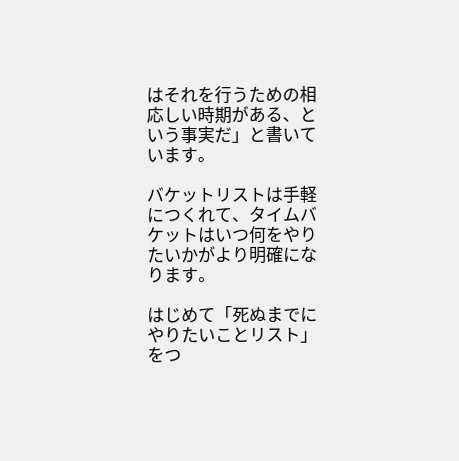はそれを行うための相応しい時期がある、という事実だ」と書いています。

バケットリストは手軽につくれて、タイムバケットはいつ何をやりたいかがより明確になります。

はじめて「死ぬまでにやりたいことリスト」をつ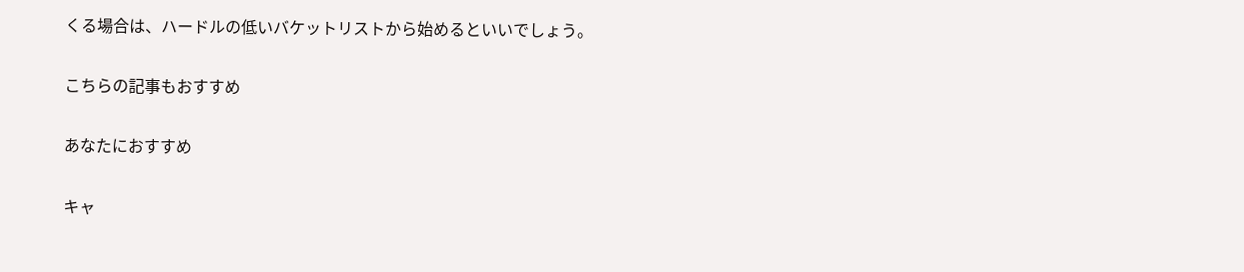くる場合は、ハードルの低いバケットリストから始めるといいでしょう。

こちらの記事もおすすめ

あなたにおすすめ

キャ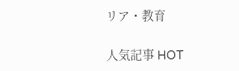リア・教育

人気記事 HOT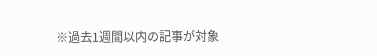※過去1週間以内の記事が対象